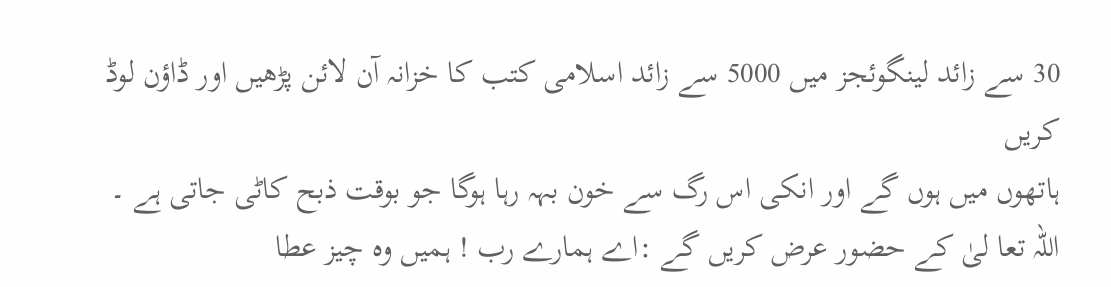30 سے زائد لینگوئجز میں 5000 سے زائد اسلامی کتب کا خزانہ آن لائن پڑھیں اور ڈاؤن لوڈ کریں
ہاتھوں میں ہوں گے اور انکی اس رگ سے خون بہہ رہا ہوگا جو بوقت ذبح کاٹی جاتی ہے ۔ اللہ تعا لیٰ کے حضور عرض کریں گے :اے ہمارے رب ! ہمیں وہ چیز عطا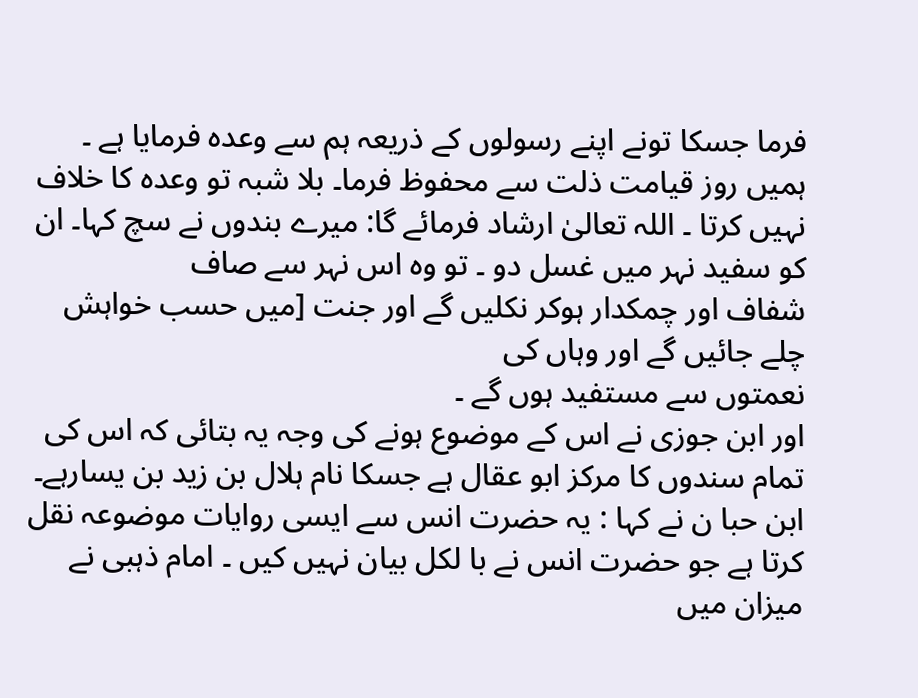فرما جسکا تونے اپنے رسولوں کے ذریعہ ہم سے وعدہ فرمایا ہے ۔ ہمیں روز قیامت ذلت سے محفوظ فرما۔ بلا شبہ تو وعدہ کا خلاف نہیں کرتا ۔ اللہ تعالیٰ ارشاد فرمائے گا: میرے بندوں نے سچ کہا۔ ان کو سفید نہر میں غسل دو ۔ تو وہ اس نہر سے صاف
شفاف اور چمکدار ہوکر نکلیں گے اور جنت [میں حسب خواہش چلے جائیں گے اور وہاں کی
نعمتوں سے مستفید ہوں گے ۔
اور ابن جوزی نے اس کے موضوع ہونے کی وجہ یہ بتائی کہ اس کی تمام سندوں کا مرکز ابو عقال ہے جسکا نام ہلال بن زید بن یسارہے۔ ابن حبا ن نے کہا : یہ حضرت انس سے ایسی روایات موضوعہ نقل کرتا ہے جو حضرت انس نے با لکل بیان نہیں کیں ۔ امام ذہبی نے میزان میں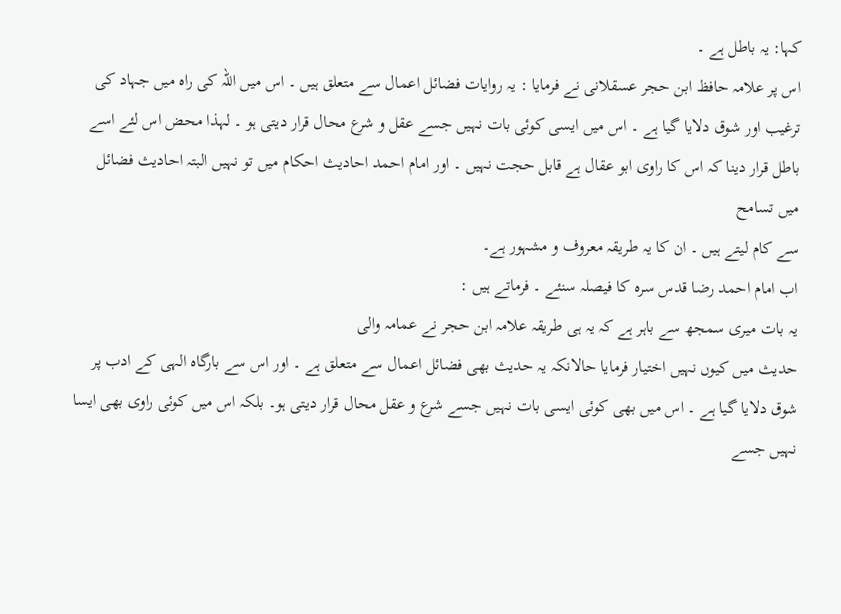کہا: یہ باطل ہے ۔
اس پر علامہ حافظ ابن حجر عسقلانی نے فرمایا : یہ روایات فضائل اعمال سے متعلق ہیں ۔ اس میں اللہ کی راہ میں جہاد کی ترغیب اور شوق دلایا گیا ہے ۔ اس میں ایسی کوئی بات نہیں جسے عقل و شرع محال قرار دیتی ہو ۔ لہذا محض اس لئے اسے باطل قرار دینا کہ اس کا راوی ابو عقال ہے قابل حجت نہیں ۔ اور امام احمد احادیث احکام میں تو نہیں البتہ احادیث فضائل میں تسامح
سے کام لیتے ہیں ۔ ان کا یہ طریقہ معروف و مشہور ہے۔
اب امام احمد رضا قدس سرہ کا فیصلہ سنئے ۔ فرماتے ہیں :
یہ بات میری سمجھ سے باہر ہے کہ یہ ہی طریقہ علامہ ابن حجر نے عمامہ والی
حدیث میں کیوں نہیں اختیار فرمایا حالانکہ یہ حدیث بھی فضائل اعمال سے متعلق ہے ۔ اور اس سے بارگاہ الہی کے ادب پر شوق دلایا گیا ہے ۔ اس میں بھی کوئی ایسی بات نہیں جسے شرع و عقل محال قرار دیتی ہو۔ بلکہ اس میں کوئی راوی بھی ایسا نہیں جسے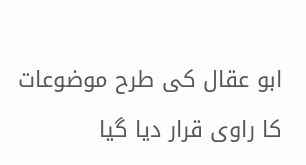ابو عقال کی طرح موضوعات کا راوی قرار دیا گیا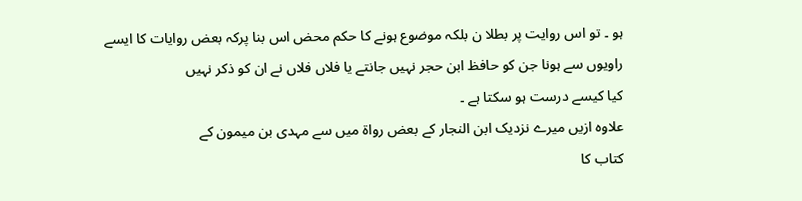ہو ۔ تو اس روایت پر بطلا ن بلکہ موضوع ہونے کا حکم محض اس بنا پرکہ بعض روایات کا ایسے راویوں سے ہونا جن کو حافظ ابن حجر نہیں جانتے یا فلاں فلاں نے ان کو ذکر نہیں
کیا کیسے درست ہو سکتا ہے ۔
علاوہ ازیں میرے نزدیک ابن النجار کے بعض رواۃ میں سے مہدی بن میمون کے
کتاب کا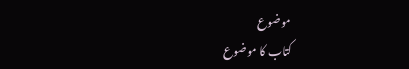موضوع
کتاب کا موضوع